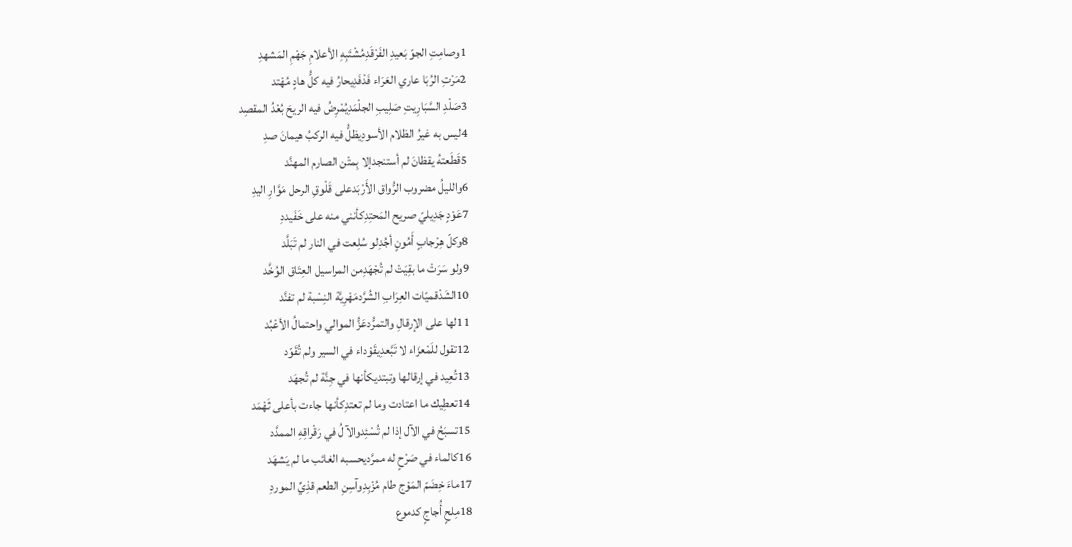1وصامِتِ الجوّ بَعيدِ الفَرْقَدِمُشْتَبِهِ الأعلامِ جَهْمِ المَشهدِ
2مَرْتِ الرُبَا عاري العَرَاء فَدْفَدِيحارُ فيه كلُّ هادٍ مُهْتد
3صَلْدِ السَّبَارِيتِ صَلِيبِ الجلْمَدِيُمْرِضُ فيه الريحَ بُعْدُ المقصِد
4ليس به غيرُ الظلام الأسودِيظلُّ فيه الركبُ هيمانَ صدِ
5قَطَعتهُ يقظانَ لم أستنجدإلا بِمتْن الصارم المهنَّد
6والليلُ مضروب الرُّواق الأَرْبَدعلى قَلْوقِ الرحل مَوَّارِ اليدِ
7عَوْدٍ جَدِيليّ صريح المَحتِدِكأنني منه على خَفَيددِ
8وكلّ هِرْجابٍ أَمُونٍ أجُدِلو سُلِعت في النار لم تَبَلَّد
9ولو سَرَتْ ما بقِيَتْ لم تُجْهَدِمن المراسيل العِتَاق الوُخَّد
10الشَدْقميّات العِرَابِ الشُرَّدمَهْرِيَّة النِسْبة لم تفنَّد
11لها على الإرقالِ والتمرُّدعَزُّ الموالي واحتمالُ الأعْبُد
12تقول للَمْعزَاء لا تَبَّعدِيقَوْداء في السير ولم تُقَوّد
13تُعِيد في إرقالها وتبتديكأنها في جِنَّة لم تُجهَد
14تعطِيك ما اعتادت وما لم تعتدِكأنها جاءت بأعلى ثَهْمَد
15تسبَحُ في الآل إذا لم تُسْئِدوالآلُ في رَقْراقِهِ الممدَّد
16كالماء في صَرْحٍ له ممرَّديحسبه الغائب ما لم يَشهَد
17ماءَ خِضَمّ المَوْج طام مُزْبِدِوآسِنِ الطعم قذِيِّ الموردِ
18مِلحٍ أُجاجٍ كدموع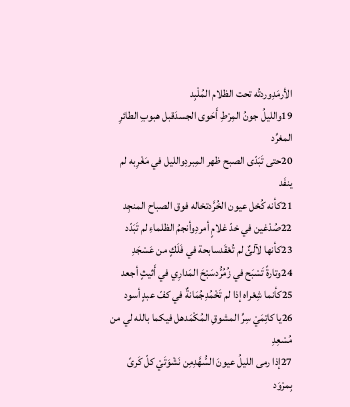الأرمَدِوردتُه تحت الظلام المُلْبِد
19والليلُ جونُ المِرْطِ أَحَوى الجسدَقبل هبوبِ الطائرِ المغرِّد
20حتى تَبَدّى الصبح ظهر المِبردِوالليل في مَغْرِبه لم ينفَد
21كأنه كُحْل عيون الخُرَّدتخاله فوق الصباح المنجِد
22صُدْغين في خدّ غلامٍ أمردِوأنجمُ الظلماءِ لم تَبَدّد
23كأنها لآلئٌ لم تُعْقَدسابحة في فَلَكٍ من عَسْجَدِ
24وتارةً تَسْبَح في زُمُرُّدسَبْحَ المَدارِي في أَثيثٍ أجعد
25كأنما شِعْراه إذا لم تَخْمُدِجُمَانةٌ في كفّ عبدٍ أسود
26يا كاتِمَيْ سِرِّ المشوقِ المُكْمَدهل فيكما بالله لي من مُسْعِدِ
27إذا رمى الليلُ عيونَ السُّهَّدِمِن نَشْوَتَيْ كلّ كَرىً بِمرْوَد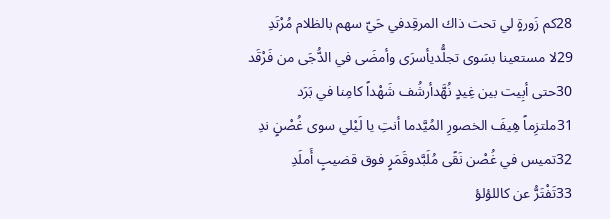28كم زَورةٍ لي تحت ذاك المرقِدفي حَيّ سهم بالظلام مُرْتَدِ
29لا مستعينا بسَوى تجلُّديأسرَى وأمضَى في الدُّجَى من فَرْقَد
30حتى أبِيت بين غِيدٍ نُهَّدأرشُف شَهْداً كامِنا في بَرَد
31ملتزِماً هِيفَ الخصورِ المُيَّدما أنتِ يا لَيْلي سوى غُصْنٍ ندِ
32تميس في غُصْن نَقًى مُلَبَّدوقَمَرٍ فوق قضيبٍ أَملَدِ
33تَفْتَرُّ عن كاللؤلؤ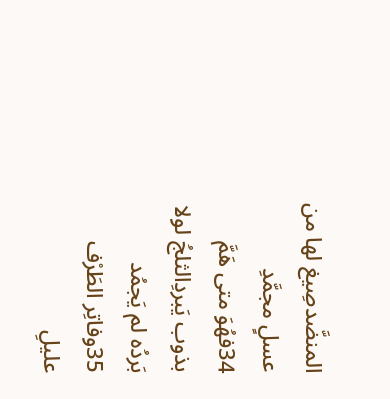المنضَّدصِيغ لها من عسلٍ مجمَّدِ
34فهُوَ متى هَمَّ بذوب يَبردِالثلجُ لولا بَردُه لم يَجمُد
35وفاتِر الطَرْف عليلِ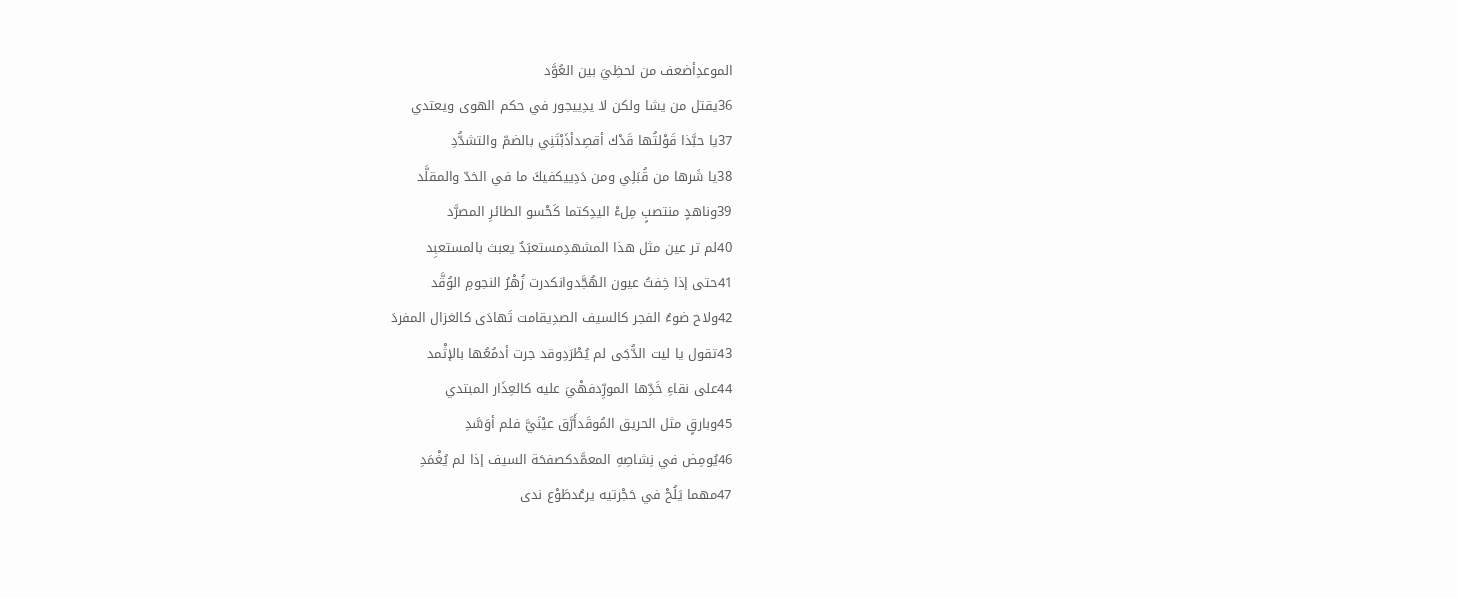الموعدِأضعف من لحظِيَ بين العُوَّد
36يقتل من يشا ولكن لا يدِييجور في حكم الهوى ويعتدي
37يا حبَّذا قَوْلتُها قَدْك أقصِدأذَبْتَنِي بالضمّ والتشدُّدِ
38يا شَرها من قُبَلِي ومن دَدِييكفيكَ ما في الخدّ والمقلَّد
39وناهدٍ منتصبٍ مِلءْ اليدِكتما كَحْسو الطائرِ المصرَّد
40لم تر عين مثل هذا المشهدِمستعبَدٌ يعبث بالمستعبِد
41حتى إذا خِفتُ عيون الهُجَّدوانكدرت زُهْرُ النجومِ الوُقَّد
42ولاح ضوءُ الفجر كالسيف الصدِيقامت تَهادَى كالغزال المفردَ
43تقول يا ليت الدُّجَى لم يُطْرَدِوقد جرت أدمُعُها بالإثْمد
44على نقاءِ خَدِّها المورِّدفهْيَ عليه كالعِذَار المبتدي
45وبارقٍ مثل الحريق المُوقَدأَرَّق عيْنَيَّ فلم أوَسَّدِ
46يُومِض في نِشاصِهِ المعمَّدكصفحَة السيف إذا لم يُغْمَدِ
47مهما يَلُحْ في حَجْرتيه يرعُدطَوْع ندى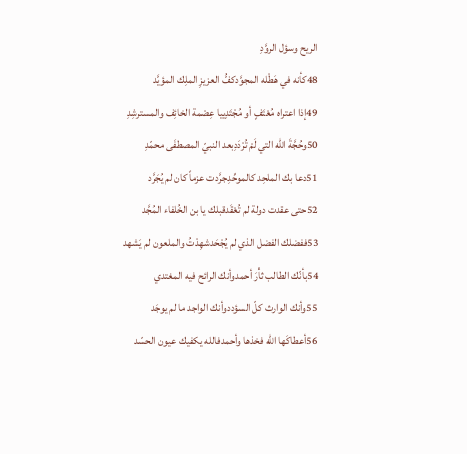الريح وسؤل الروَّدِ
48كأنه في هَطْله المجوَّدكفُّ العزيزِ الملِك المؤيَّد
49إذا اعتراه مُعْتَفٍ أو مُجْتَدِييا عِصْمة الخائِف والمسترشِدِ
50وحُجَّةَ الله التي لَمْ تُرْدَدِبعد النبيّ المصطفَى محمّدِ
51دعا بك الملحِد كالموحِّدِجرَّدت عزماً كان لم يُجَرَّد
52حتى عقدت دولة لم تُعْقَدقبلك يا بن الخُلفاء المُجَّد
53ففضلك الفضل الذي لم يُجْحَدشهِدْتُ والملعون لم يَشهد
54بأنّك الطالب ثأْرَ أحمدوأنك الرائح فيه المغتدي
55وأنك الوارث كلّ السؤددوأنك الواجد ما لم يوجَد
56أعطاكَها الله فخذها وأحمدفالله يكفيك عيون الحسّد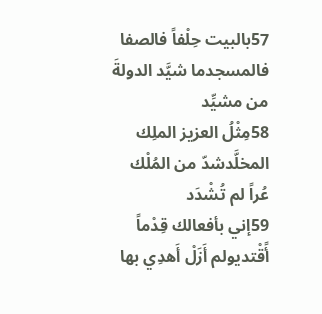57بالبيت حِلْفاً فالصفا فالمسجدما شيَّد الدولةَ من مشيِّد
58مِثْلُ العزيز الملِك المخلَّدشدّ من المُلْك عُراً لم تُشْدَد
59إني بأفعالك قِدْماً أًقْتديولم أَزَلْ أَهدِي بها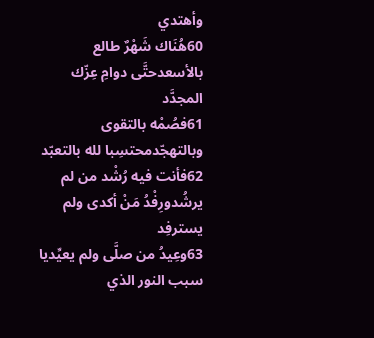وأهتدي
60هُنَاك شَهْرٌ طالع بالأسعدحتَّى دوامِ عِزّك المجدَّد
61فصُمْه بالتقوى وبالتهجّدمحتسِبا لله بالتعبّد
62فأنت فيه رُشْد من لم يرشُدورِفْدُ مَنْ أكدى ولم يسترفِد
63وعِيدُ من صلَّى ولم يعيِّديا سبب النور الذي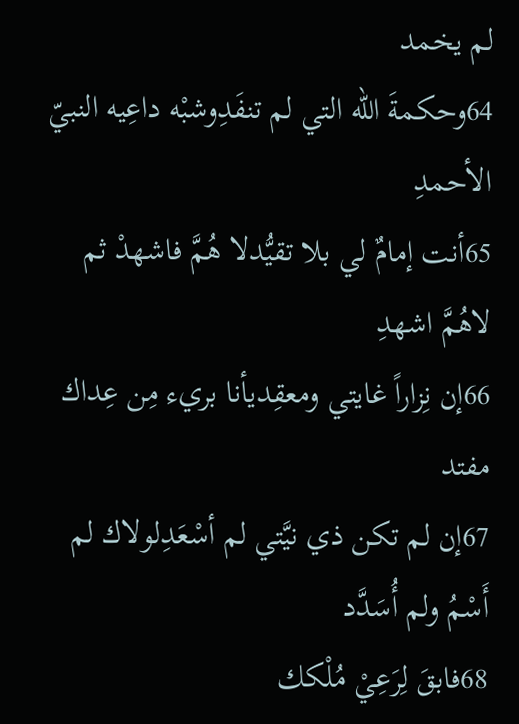لم يخمد
64وحكمةَ الله التي لم تنفَدِوشبْه داعِيه النبيّ الأحمدِ
65أنت إمامٌ لي بلا تقيُّدلا هُمَّ فاشهدْ ثم لاهُمَّ اشهدِ
66إن نِزاراً غايتي ومعقِديأنا بريء مِن عِداك مفتد
67إن لم تكن ذي نيَّتي لم أسْعَدِلولاك لم أَسْمُ ولم أُسَدَّد
68فابقَ لِرَعِيْ مُلْكك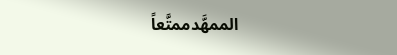الممهَّدممتَّعاً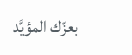بعزّك المؤيَّد